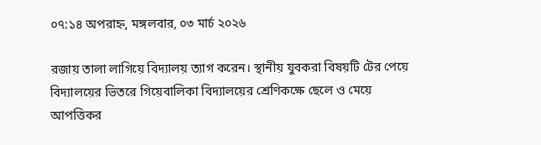০৭:১৪ অপরাহ্ন, মঙ্গলবার, ০৩ মার্চ ২০২৬

রজায় তালা লাগিয়ে বিদ্যালয় ত্যাগ করেন। স্থানীয় যুবকরা বিষয়টি টের পেয়ে বিদ্যালয়ের ভিতরে গিয়েবালিকা বিদ্যালয়ের শ্রেণিকক্ষে ছেলে ও মেয়ে আপত্তিকর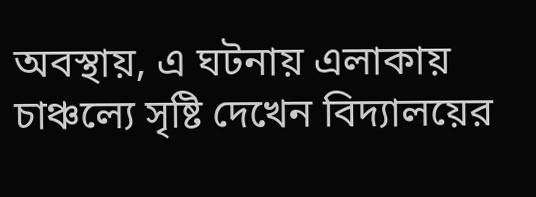অবস্থায়, এ ঘটনায় এলাকায় চাঞ্চল্যে সৃষ্টি দেখেন বিদ্যালয়ের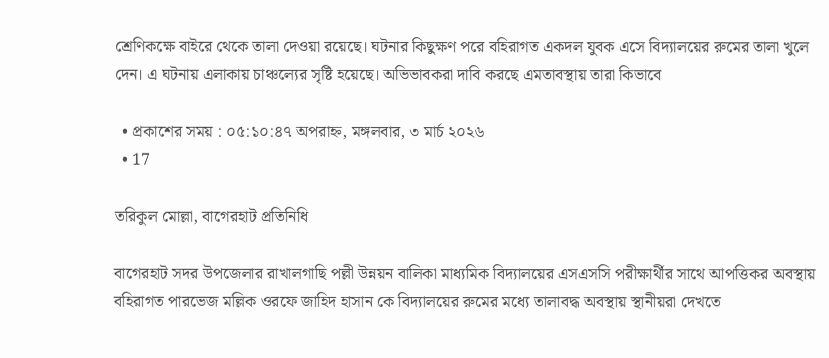শ্রেণিকক্ষে বাইরে থেকে তালা দেওয়া রয়েছে। ঘটনার কিছুক্ষণ পরে বহিরাগত একদল যুবক এসে বিদ্যালয়ের রুমের তালা খুলে দেন। এ ঘটনায় এলাকায় চাঞ্চল্যের সৃষ্টি হয়েছে। অভিভাবকরা দাবি করছে এমতাবস্থায় তারা কিভাবে

  • প্রকাশের সময় : ০৫:১০:৪৭ অপরাহ্ন, মঙ্গলবার, ৩ মার্চ ২০২৬
  • 17

তরিকুল মোল্লা, বাগেরহাট প্রতিনিধি

বাগেরহাট সদর উপজেলার রাখালগাছি পল্লী উন্নয়ন বালিকা মাধ্যমিক বিদ্যালয়ের এসএসসি পরীক্ষার্থীর সাথে আপত্তিকর অবস্থায় বহিরাগত পারভেজ মল্লিক ওরফে জাহিদ হাসান কে বিদ্যালয়ের রুমের মধ্যে তালাবদ্ধ অবস্থায় স্থানীয়রা দেখতে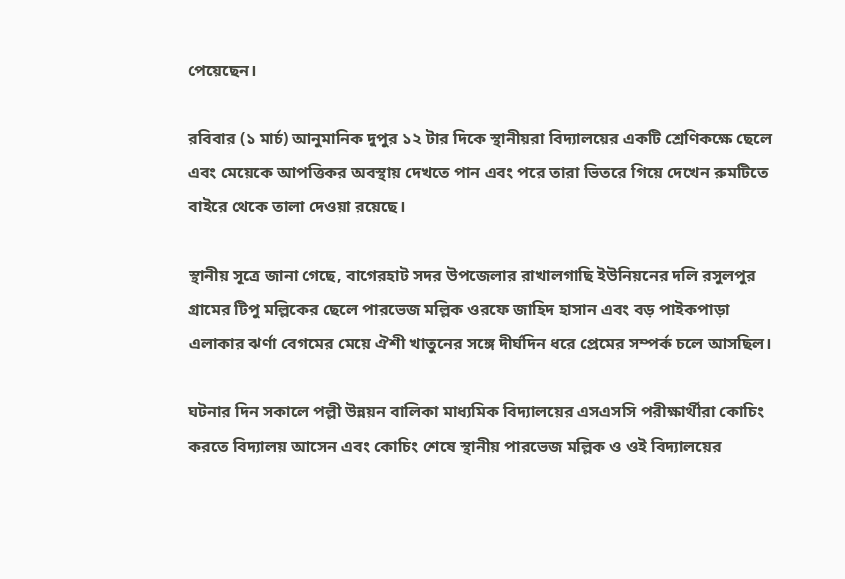পেয়েছেন।

রবিবার (১ মার্চ) আনুমানিক দুপুর ১২ টার দিকে স্থানীয়রা বিদ্যালয়ের একটি শ্রেণিকক্ষে ছেলে এবং মেয়েকে আপত্তিকর অবস্থায় দেখতে পান এবং পরে তারা ভিতরে গিয়ে দেখেন রুমটিতে বাইরে থেকে তালা দেওয়া রয়েছে।

স্থানীয় সূত্রে জানা গেছে, বাগেরহাট সদর উপজেলার রাখালগাছি ইউনিয়নের দলি রসুলপুর গ্রামের টিপু মল্লিকের ছেলে পারভেজ মল্লিক ওরফে জাহিদ হাসান এবং বড় পাইকপাড়া এলাকার ঝর্ণা বেগমের মেয়ে ঐশী খাতুনের সঙ্গে দীর্ঘদিন ধরে প্রেমের সম্পর্ক চলে আসছিল।

ঘটনার দিন সকালে পল্লী উন্নয়ন বালিকা মাধ্যমিক বিদ্যালয়ের এসএসসি পরীক্ষার্থীরা কোচিং করতে বিদ্যালয় আসেন এবং কোচিং শেষে স্থানীয় পারভেজ মল্লিক ও ওই বিদ্যালয়ের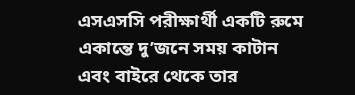এসএসসি পরীক্ষার্থী একটি রুমে একান্তে দু’জনে সময় কাটান এবং বাইরে থেকে তার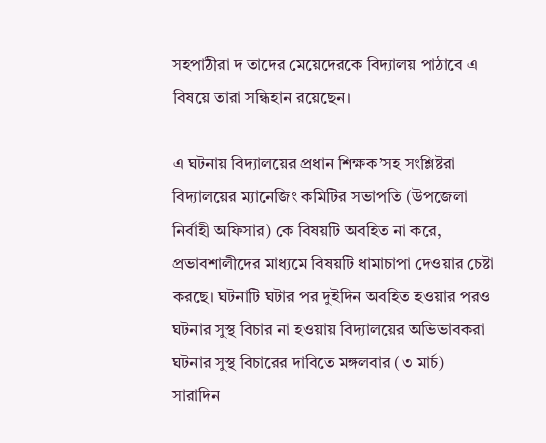সহপাঠীরা দ তাদের মেয়েদেরকে বিদ্যালয় পাঠাবে এ বিষয়ে তারা সন্ধিহান রয়েছেন।

এ ঘটনায় বিদ্যালয়ের প্রধান শিক্ষক’সহ সংশ্লিষ্টরা বিদ্যালয়ের ম্যানেজিং কমিটির সভাপতি (উপজেলা নির্বাহী অফিসার) কে বিষয়টি অবহিত না করে, প্রভাবশালীদের মাধ্যমে বিষয়টি ধামাচাপা দেওয়ার চেষ্টা করছে। ঘটনাটি ঘটার পর দুইদিন অবহিত হওয়ার পরও ঘটনার সুস্থ বিচার না হওয়ায় বিদ্যালয়ের অভিভাবকরা ঘটনার সুস্থ বিচারের দাবিতে মঙ্গলবার (৩ মার্চ) সারাদিন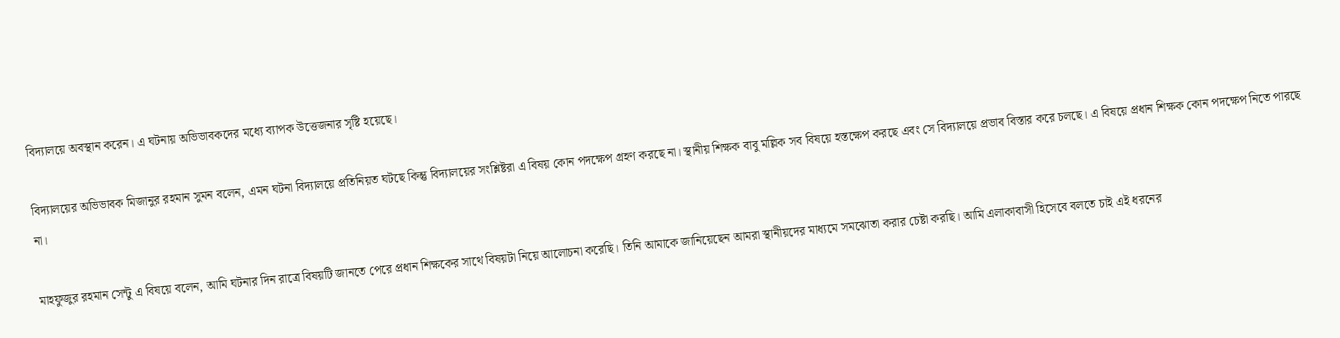বিদ্যালয়ে অবস্থান করেন। এ ঘটনায় অভিভাবকদের মধ্যে ব্যাপক উত্তেজনার সৃষ্টি হয়েছে।

বিদ্যালয়ের অভিভাবক মিজানুর রহমান সুমন বলেন, এমন ঘটনা বিদ্যালয়ে প্রতিনিয়ত ঘটছে কিন্তু বিদ্যালয়ের সংশ্লিষ্টরা এ বিষয় কোন পদক্ষেপ গ্রহণ করছে না। স্থানীয় শিক্ষক বাবু মল্লিক সব বিষয়ে হস্তক্ষেপ করছে এবং সে বিদ্যালয়ে প্রভাব বিস্তার করে চলছে। এ বিষয়ে প্রধান শিক্ষক কোন পদক্ষেপ নিতে পারছে না।

মাহফুজুর রহমান সেন্টু এ বিষয়ে বলেন, আমি ঘটনার দিন রাত্রে বিষয়টি জানতে পেরে প্রধান শিক্ষকের সাথে বিষয়টা নিয়ে আলোচনা করেছি। তিনি আমাকে জানিয়েছেন আমরা স্থানীয়দের মাধ্যমে সমঝোতা করার চেষ্টা করছি। আমি এলাকাবাসী হিসেবে বলতে চাই এই ধরনের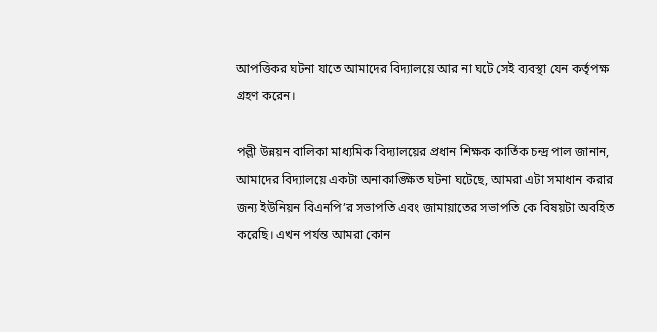আপত্তিকর ঘটনা যাতে আমাদের বিদ্যালয়ে আর না ঘটে সেই ব্যবস্থা যেন কর্তৃপক্ষ গ্রহণ করেন।

পল্লী উন্নয়ন বালিকা মাধ্যমিক বিদ্যালয়ের প্রধান শিক্ষক কার্তিক চন্দ্র পাল জানান, আমাদের বিদ্যালয়ে একটা অনাকাঙ্ক্ষিত ঘটনা ঘটেছে, আমরা এটা সমাধান করার জন্য ইউনিয়ন বিএনপি’র সভাপতি এবং জামায়াতের সভাপতি কে বিষয়টা অবহিত করেছি। এখন পর্যন্ত আমরা কোন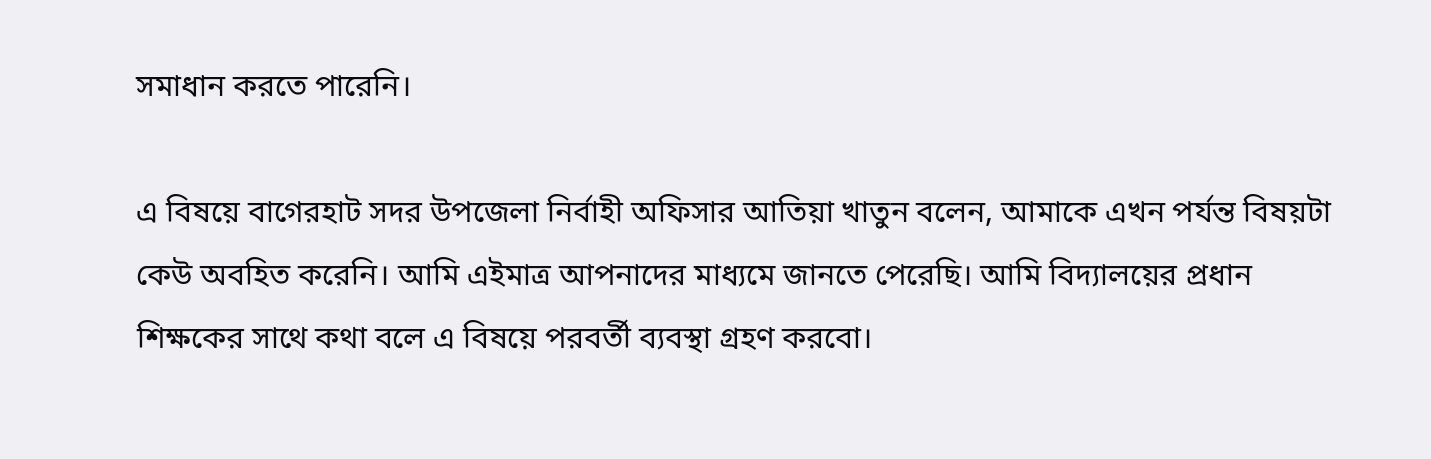সমাধান করতে পারেনি।

এ বিষয়ে বাগেরহাট সদর উপজেলা নির্বাহী অফিসার আতিয়া খাতুন বলেন, আমাকে এখন পর্যন্ত বিষয়টা কেউ অবহিত করেনি। আমি এইমাত্র আপনাদের মাধ্যমে জানতে পেরেছি। আমি বিদ্যালয়ের প্রধান শিক্ষকের সাথে কথা বলে এ বিষয়ে পরবর্তী ব্যবস্থা গ্রহণ করবো।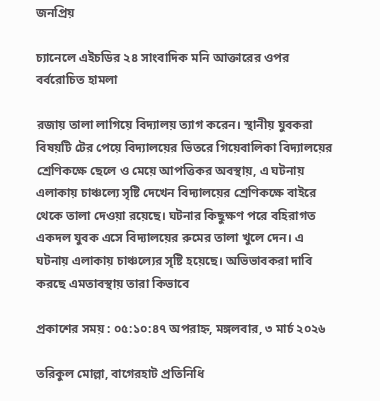জনপ্রিয়

চ্যানেলে এইচডির ২৪ সাংবাদিক মনি আক্তারের ওপর বর্বরোচিত হামলা

রজায় তালা লাগিয়ে বিদ্যালয় ত্যাগ করেন। স্থানীয় যুবকরা বিষয়টি টের পেয়ে বিদ্যালয়ের ভিতরে গিয়েবালিকা বিদ্যালয়ের শ্রেণিকক্ষে ছেলে ও মেয়ে আপত্তিকর অবস্থায়, এ ঘটনায় এলাকায় চাঞ্চল্যে সৃষ্টি দেখেন বিদ্যালয়ের শ্রেণিকক্ষে বাইরে থেকে তালা দেওয়া রয়েছে। ঘটনার কিছুক্ষণ পরে বহিরাগত একদল যুবক এসে বিদ্যালয়ের রুমের তালা খুলে দেন। এ ঘটনায় এলাকায় চাঞ্চল্যের সৃষ্টি হয়েছে। অভিভাবকরা দাবি করছে এমতাবস্থায় তারা কিভাবে

প্রকাশের সময় : ০৫:১০:৪৭ অপরাহ্ন, মঙ্গলবার, ৩ মার্চ ২০২৬

তরিকুল মোল্লা, বাগেরহাট প্রতিনিধি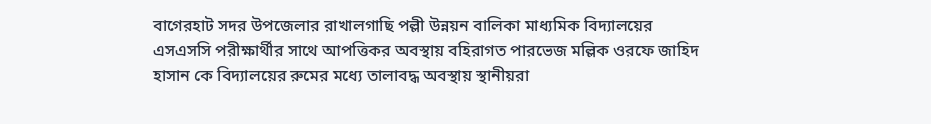বাগেরহাট সদর উপজেলার রাখালগাছি পল্লী উন্নয়ন বালিকা মাধ্যমিক বিদ্যালয়ের এসএসসি পরীক্ষার্থীর সাথে আপত্তিকর অবস্থায় বহিরাগত পারভেজ মল্লিক ওরফে জাহিদ হাসান কে বিদ্যালয়ের রুমের মধ্যে তালাবদ্ধ অবস্থায় স্থানীয়রা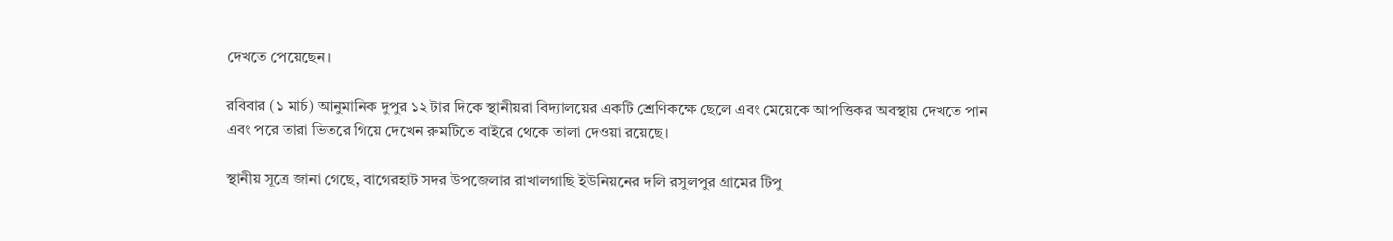দেখতে পেয়েছেন।

রবিবার (১ মার্চ) আনুমানিক দুপুর ১২ টার দিকে স্থানীয়রা বিদ্যালয়ের একটি শ্রেণিকক্ষে ছেলে এবং মেয়েকে আপত্তিকর অবস্থায় দেখতে পান এবং পরে তারা ভিতরে গিয়ে দেখেন রুমটিতে বাইরে থেকে তালা দেওয়া রয়েছে।

স্থানীয় সূত্রে জানা গেছে, বাগেরহাট সদর উপজেলার রাখালগাছি ইউনিয়নের দলি রসুলপুর গ্রামের টিপু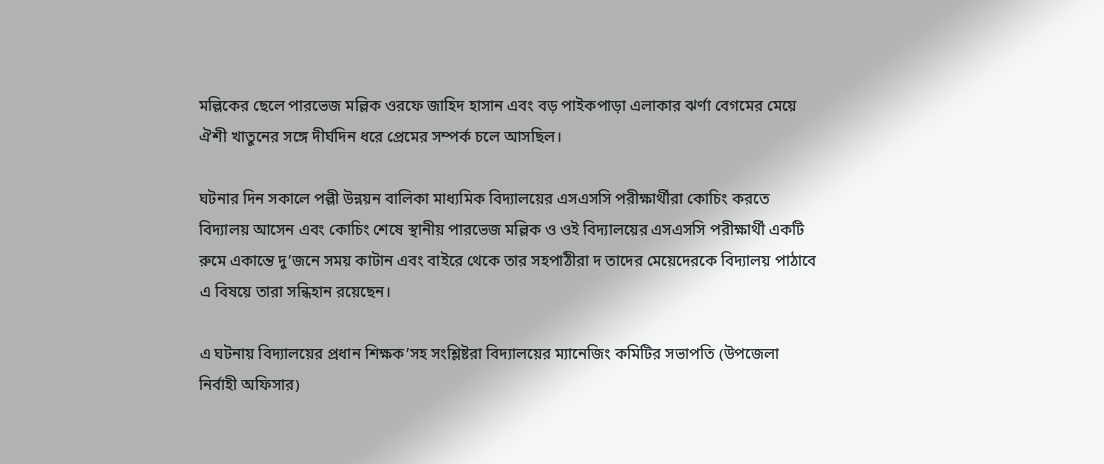মল্লিকের ছেলে পারভেজ মল্লিক ওরফে জাহিদ হাসান এবং বড় পাইকপাড়া এলাকার ঝর্ণা বেগমের মেয়ে ঐশী খাতুনের সঙ্গে দীর্ঘদিন ধরে প্রেমের সম্পর্ক চলে আসছিল।

ঘটনার দিন সকালে পল্লী উন্নয়ন বালিকা মাধ্যমিক বিদ্যালয়ের এসএসসি পরীক্ষার্থীরা কোচিং করতে বিদ্যালয় আসেন এবং কোচিং শেষে স্থানীয় পারভেজ মল্লিক ও ওই বিদ্যালয়ের এসএসসি পরীক্ষার্থী একটি রুমে একান্তে দু’জনে সময় কাটান এবং বাইরে থেকে তার সহপাঠীরা দ তাদের মেয়েদেরকে বিদ্যালয় পাঠাবে এ বিষয়ে তারা সন্ধিহান রয়েছেন।

এ ঘটনায় বিদ্যালয়ের প্রধান শিক্ষক’সহ সংশ্লিষ্টরা বিদ্যালয়ের ম্যানেজিং কমিটির সভাপতি (উপজেলা নির্বাহী অফিসার)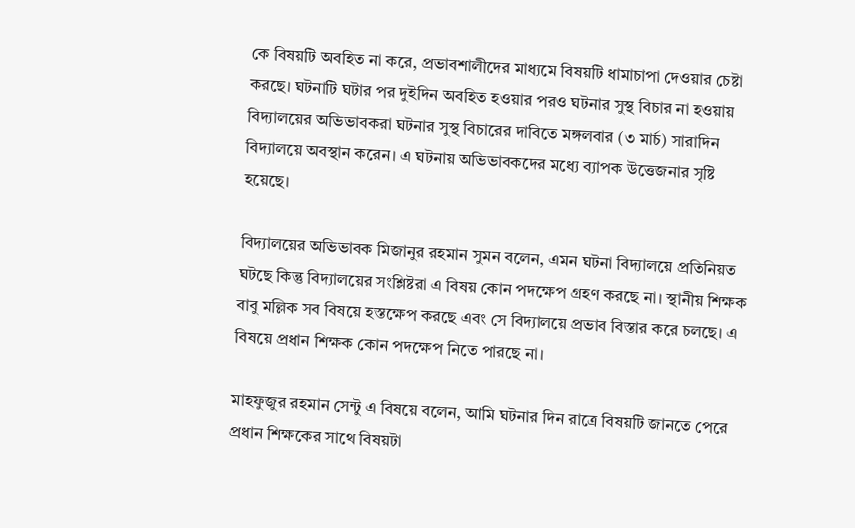কে বিষয়টি অবহিত না করে, প্রভাবশালীদের মাধ্যমে বিষয়টি ধামাচাপা দেওয়ার চেষ্টা করছে। ঘটনাটি ঘটার পর দুইদিন অবহিত হওয়ার পরও ঘটনার সুস্থ বিচার না হওয়ায় বিদ্যালয়ের অভিভাবকরা ঘটনার সুস্থ বিচারের দাবিতে মঙ্গলবার (৩ মার্চ) সারাদিন বিদ্যালয়ে অবস্থান করেন। এ ঘটনায় অভিভাবকদের মধ্যে ব্যাপক উত্তেজনার সৃষ্টি হয়েছে।

বিদ্যালয়ের অভিভাবক মিজানুর রহমান সুমন বলেন, এমন ঘটনা বিদ্যালয়ে প্রতিনিয়ত ঘটছে কিন্তু বিদ্যালয়ের সংশ্লিষ্টরা এ বিষয় কোন পদক্ষেপ গ্রহণ করছে না। স্থানীয় শিক্ষক বাবু মল্লিক সব বিষয়ে হস্তক্ষেপ করছে এবং সে বিদ্যালয়ে প্রভাব বিস্তার করে চলছে। এ বিষয়ে প্রধান শিক্ষক কোন পদক্ষেপ নিতে পারছে না।

মাহফুজুর রহমান সেন্টু এ বিষয়ে বলেন, আমি ঘটনার দিন রাত্রে বিষয়টি জানতে পেরে প্রধান শিক্ষকের সাথে বিষয়টা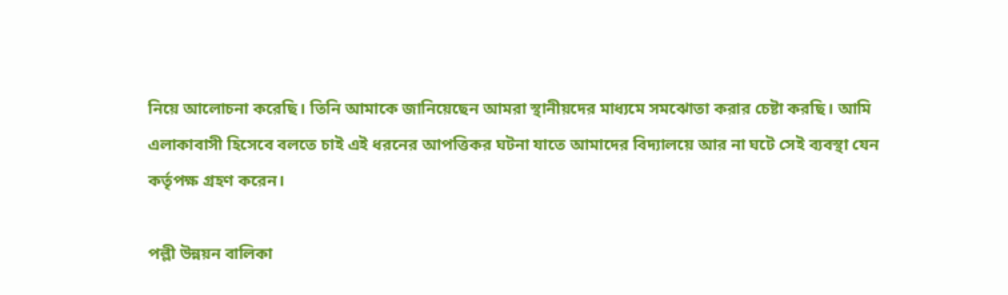নিয়ে আলোচনা করেছি। তিনি আমাকে জানিয়েছেন আমরা স্থানীয়দের মাধ্যমে সমঝোতা করার চেষ্টা করছি। আমি এলাকাবাসী হিসেবে বলতে চাই এই ধরনের আপত্তিকর ঘটনা যাতে আমাদের বিদ্যালয়ে আর না ঘটে সেই ব্যবস্থা যেন কর্তৃপক্ষ গ্রহণ করেন।

পল্লী উন্নয়ন বালিকা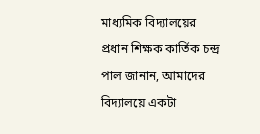মাধ্যমিক বিদ্যালয়ের প্রধান শিক্ষক কার্তিক চন্দ্র পাল জানান, আমাদের বিদ্যালয়ে একটা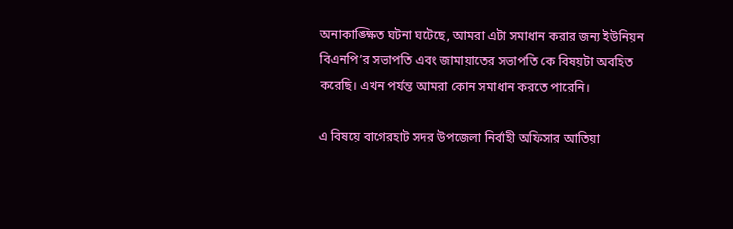অনাকাঙ্ক্ষিত ঘটনা ঘটেছে, আমরা এটা সমাধান করার জন্য ইউনিয়ন বিএনপি’র সভাপতি এবং জামায়াতের সভাপতি কে বিষয়টা অবহিত করেছি। এখন পর্যন্ত আমরা কোন সমাধান করতে পারেনি।

এ বিষয়ে বাগেরহাট সদর উপজেলা নির্বাহী অফিসার আতিয়া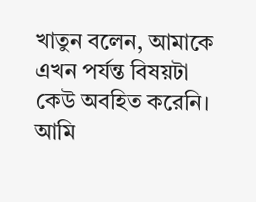খাতুন বলেন, আমাকে এখন পর্যন্ত বিষয়টা কেউ অবহিত করেনি। আমি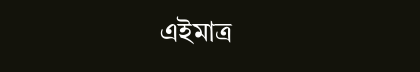এইমাত্র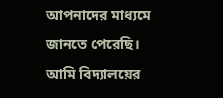আপনাদের মাধ্যমে জানতে পেরেছি। আমি বিদ্যালয়ের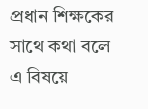প্রধান শিক্ষকের সাথে কথা বলে এ বিষয়ে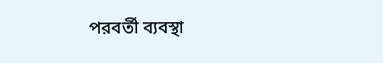পরবর্তী ব্যবস্থা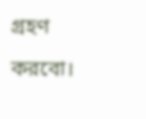গ্রহণ করবো।